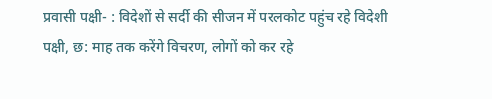प्रवासी पक्षी- : विदेशों से सर्दी की सीजन में परलकोट पहुंच रहे विदेशी पक्षी, छ: माह तक करेंगे विचरण, लोगों को कर रहे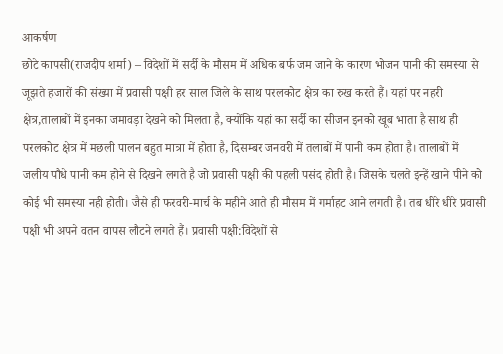आकर्षण
छोटे कापसी(राजदीप शर्मा) – विदेशों में सर्दी के मौसम में अधिक बर्फ जम जाने के कारण भोजन पानी की समस्या से जूझते हजारों की संख्या में प्रवासी पक्षी हर साल जिले के साथ परलकोट क्षेत्र का रुख करते हैं। यहां पर नहरी क्षेत्र,तालाबों में इनका जमावड़ा देखने को मिलता है, क्योंकि यहां का सर्दी का सीजन इनको खूब भाता है साथ ही परलकोट क्षेत्र में मछली पालन बहुत मात्रा में होता है, दिसम्बर जनवरी में तलाबों में पानी कम होता है। तालाबों में जलीय पौधे पानी कम होने से दिखने लगते है जो प्रवासी पक्षी की पहली पसंद होती है। जिसके चलते इन्हें खाने पीने को कोई भी समस्या नही होती। जैसे ही फरवरी-मार्च के महीने आते ही मौसम में गर्माहट आने लगती है। तब धीरे धीरे प्रवासी पक्षी भी अपने वतन वापस लौटने लगते हैं। प्रवासी पक्षी:विदेशों से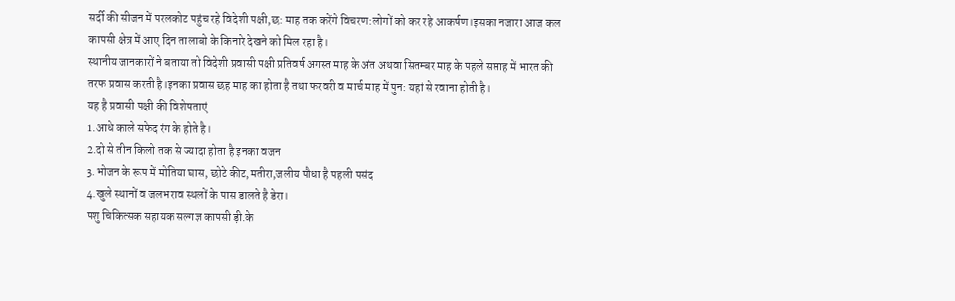सर्दी की सीजन में परलकोट पहुंच रहे विदेशी पक्षी,छ: माह तक करेंगे विचरण:लोगों को कर रहे आकर्षण।इसका नजारा आज कल कापसी क्षेत्र में आए दिन तालाबो के किनारे देखने को मिल रहा है।
स्थानीय जानकारों ने बताया तो विदेशी प्रवासी पक्षी प्रतिवर्ष अगस्त माह के अंत अथवा सितम्बर माह के पहले सप्ताह में भारत की तरफ प्रवास करती है।इनका प्रवास छह माह का होता है तथा फरवरी व मार्च माह में पुन: यहां से रवाना होती है।
यह है प्रवासी पक्षी की विशेषताएं
1.आधे काले सफेद रंग के होते है।
2.दो से तीन किलो तक से ज्यादा होता है इनका वजन
3.भोजन के रूप में मोतिया घास, छोटे कीट,मतीरा,जलीय पौधा है पहली पसंद
4.खुले स्थानों व जलभराव स्थलों के पास डालते है डेरा।
पशु चिकित्सक सहायक सल्गज्ञ कापसी ड़ी.के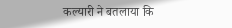कल्यारी ने बतलाया कि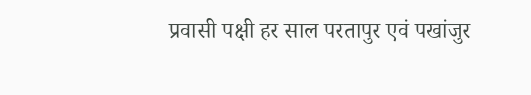प्रवासी पक्षी हर साल परतापुर एवं पखांजुर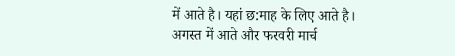में आते है। यहां छ:माह के लिए आते है। अगस्त में आते और फरवरी मार्च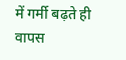में गर्मी बढ़ते ही वापस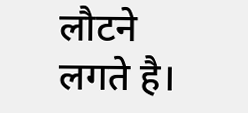लौटने लगते है।